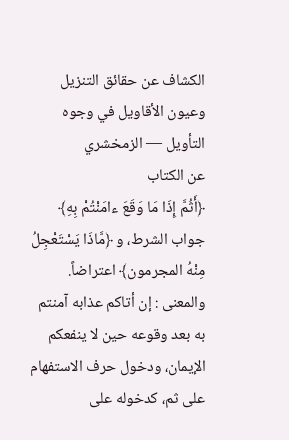الكشاف عن حقائق التنزيل وعيون الأقاويل في وجوه التأويل — الزمخشري
عن الكتاب
﴿أَثُمَّ إِذَا مَا وَقَعَ ءامَنْتُمْ بِهِ﴾ جواب الشرط، و ﴿مَّاذَا يَسْتَعْجِلُ مِنْهُ المجرمون﴾ اعتراضاً. والمعنى : إن أتاكم عذابه آمنتم به بعد وقوعه حين لا ينفعكم الإيمان، ودخول حرف الاستفهام على ثم، كدخوله على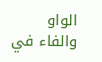الواو والفاء في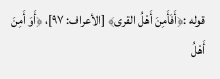قوله :﴿أَفَأَمِنَ أَهْلُ القرى﴾ [الأعراف: ٩٧]، ﴿أَوَ أَمِنَ أَهْلُ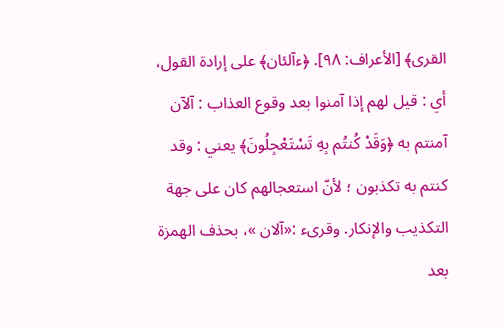القرى﴾ [الأعراف: ٩٨]. ﴿ءآلئان﴾ على إرادة القول، أي : قيل لهم إذا آمنوا بعد وقوع العذاب : آلآن آمنتم به ﴿وَقَدْ كُنتُم بِهِ تَسْتَعْجِلُونَ﴾ يعني : وقد كنتم به تكذبون ؛ لأنّ استعجالهم كان على جهة التكذيب والإنكار. وقرىء :«آلان »، بحذف الهمزة بعد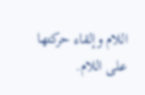اللام وإلقاء حركتها على اللام.